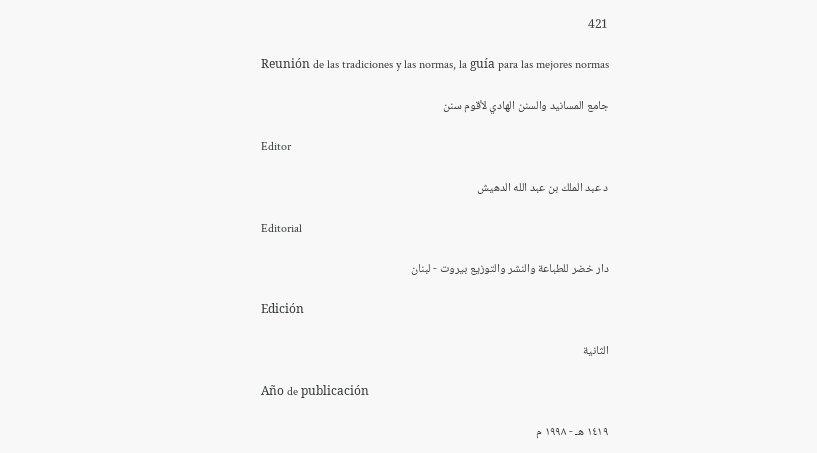421

Reunión de las tradiciones y las normas, la guía para las mejores normas

جامع المسانيد والسنن الهادي لأقوم سنن

Editor

د عبد الملك بن عبد الله الدهيش

Editorial

دار خضر للطباعة والنشر والتوزيع بيروت - لبنان

Edición

الثانية

Año de publicación

١٤١٩ هـ - ١٩٩٨ م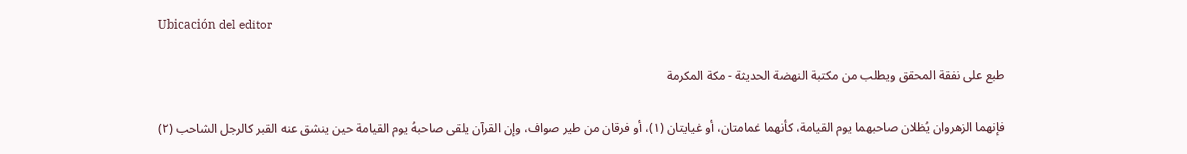Ubicación del editor

طبع على نفقة المحقق ويطلب من مكتبة النهضة الحديثة - مكة المكرمة

فإنهما الزهروان يُظلان صاحبهما يوم القيامة، كأنهما غمامتان، أو غيايتان (١)، أو فرقان من طير صواف، وإن القرآن يلقى صاحبهُ يوم القيامة حين ينشق عنه القبر كالرجل الشاحب (٢)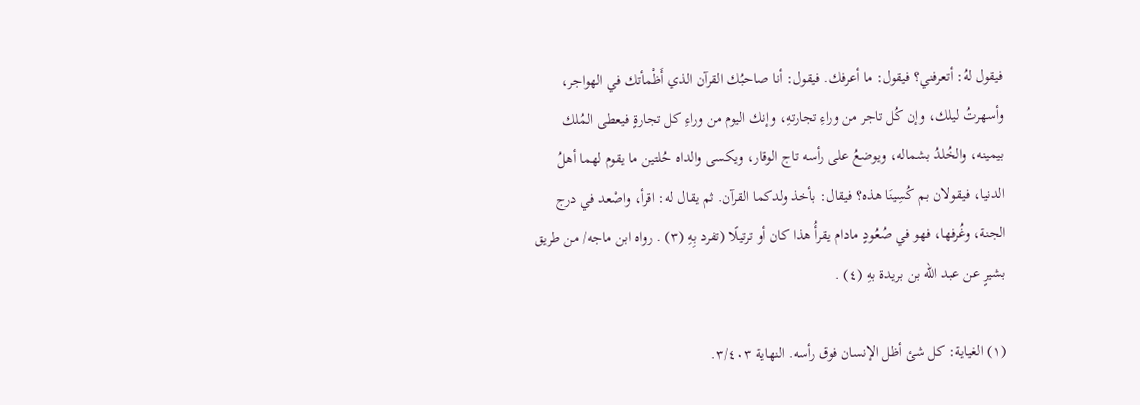فيقول لهُ: أتعرفني؟ فيقول: ما أعرفك. فيقول: أنا صاحبُك القرآن الذي أَظْمأتك في الهواجر، وأسهرتُ ليلك، وإن كُل تاجر من وراءِ تجارتهِ، وإنك اليوم من وراءِ كل تجارةٍ فيعطى المُلك بيمينه، والخُلدُ بشماله، ويوضعُ على رأسه تاج الوقار، ويكسى والداه حُلتين ما يقوم لهما أهلُ الدنيا، فيقولان بم كُسِينَا هذه؟ فيقال: بأخذ ولدكما القرآن. ثم يقال له: اقرأ، واصْعد في درج الجنة، وغُرفها، فهو في صُعُودٍ مادام يقرأُ هذا كان أو ترتيلًا (تفرد بِهِ (٣) . رواه ابن ماجه/ من طريق بشيرٍ عن عبد الله بن بريدة بهِ (٤) .

(١) الغياية: كل شئ أظل الإنسان فوق رأسه. النهاية ٣/٤٠٣.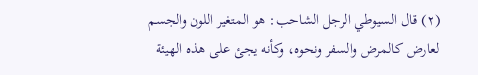(٢) قال السيوطي الرجل الشاحب: هو المتغير اللون والجسم لعارض كالمرض والسفر ونحوه، وكأنه يجئ على هذه الهيئة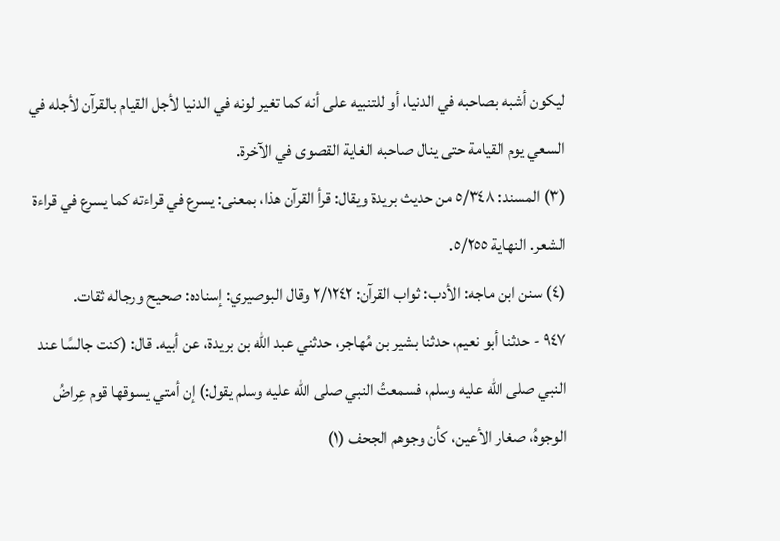ليكون أشبه بصاحبه في الدنيا، أو للتنبيه على أنه كما تغير لونه في الدنيا لأجل القيام بالقرآن لأجله في السعي يوم القيامة حتى ينال صاحبه الغاية القصوى في الآخرة.
(٣) المسند: ٥/٣٤٨ من حديث بريدة ويقال: قرأ القرآن هذا، بمعنى: يسرع في قراءته كما يسرع في قراءة الشعر. النهاية ٥/٢٥٥.
(٤) سنن ابن ماجه: الأدب: ثواب القرآن: ٢/١٢٤٢ وقال البوصيري: إسناده: صحيح ورجاله ثقات.
٩٤٧ - حدثنا أبو نعيم، حدثنا بشير بن مُهاجر، حدثني عبد الله بن بريدة، عن أبيه. قال: (كنت جالسًا عند النبي صلى الله عليه وسلم، فسمعتُ النبي صلى الله عليه وسلم يقول:) إن أمتي يسوقها قوم عِراضُ الوجوهُ، صغار الأعين، كأن وجوهم الجحف (١)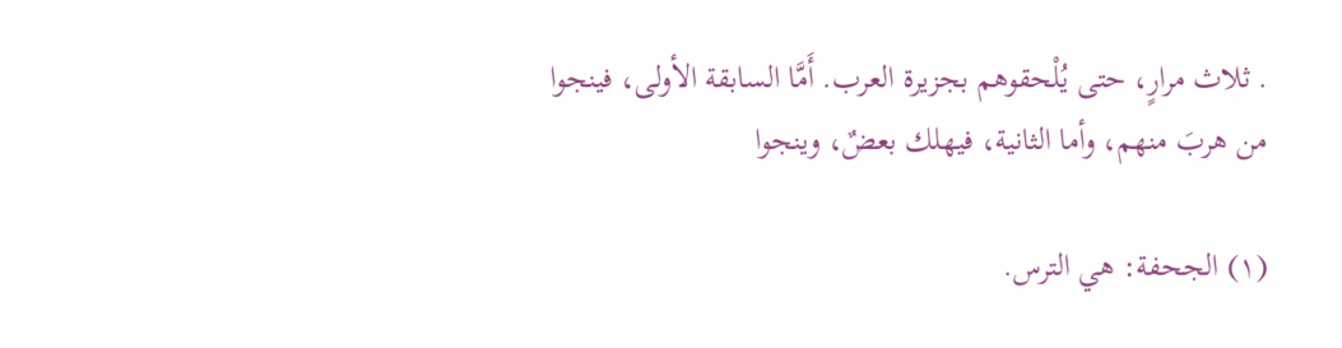. ثلاث مرارٍ، حتى يُلْحقوهم بجزيرة العرب. أَمَّا السابقة الأولى، فينجوا من هربَ منهم، وأما الثانية، فيهلك بعضٌ، وينجوا

(١) الجحفة: هي الترس.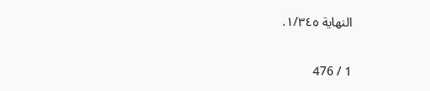النهاية ١/٣٤٥.

1 / 476